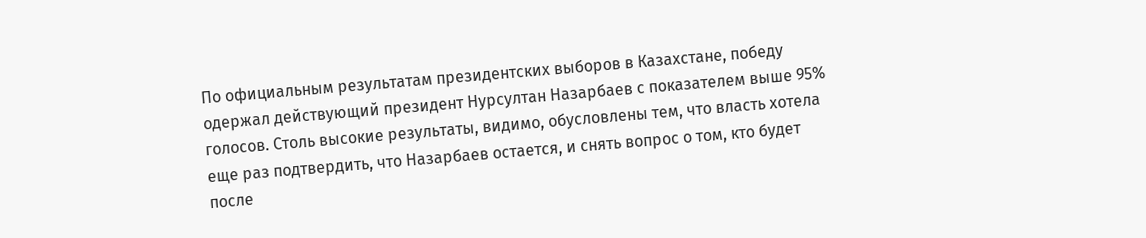По официальным результатам президентских выборов в Казахстане, победу одержал действующий президент Нурсултан Назарбаев с показателем выше 95% голосов. Столь высокие результаты, видимо, обусловлены тем, что власть хотела еще раз подтвердить, что Назарбаев остается, и снять вопрос о том, кто будет после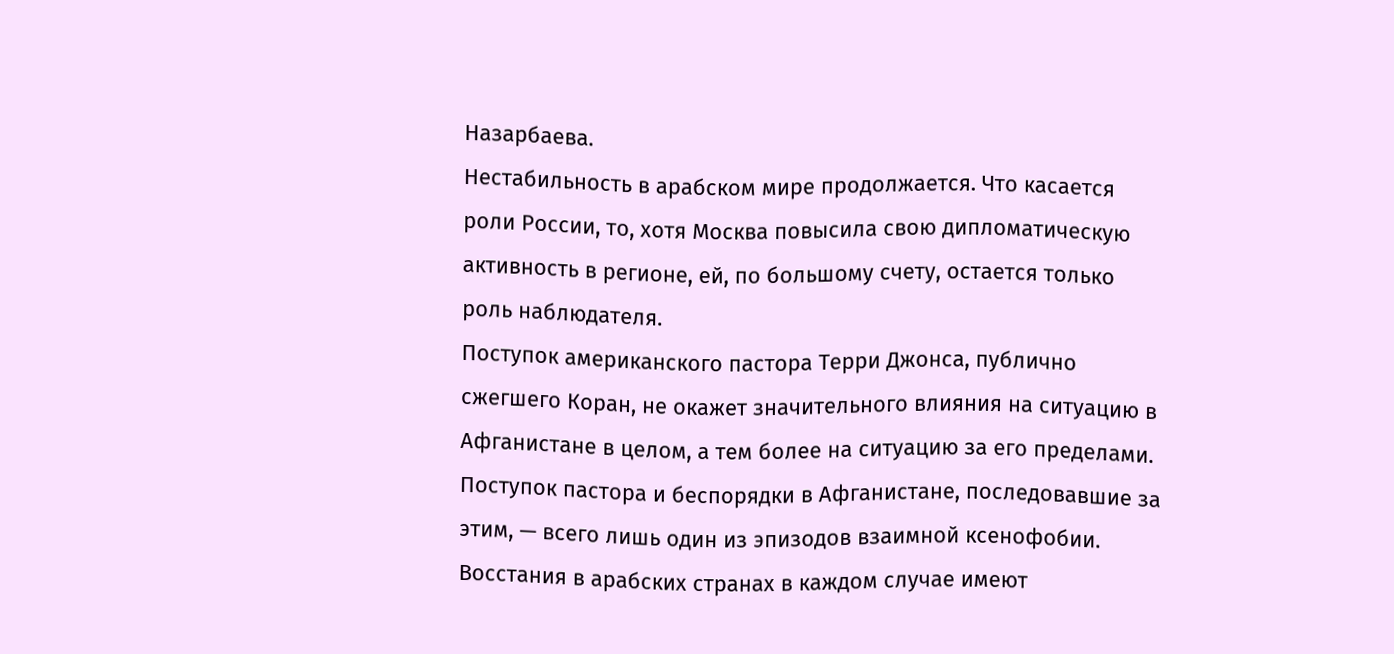Назарбаева.
Нестабильность в арабском мире продолжается. Что касается роли России, то, хотя Москва повысила свою дипломатическую активность в регионе, ей, по большому счету, остается только роль наблюдателя.
Поступок американского пастора Терри Джонса, публично сжегшего Коран, не окажет значительного влияния на ситуацию в Афганистане в целом, а тем более на ситуацию за его пределами. Поступок пастора и беспорядки в Афганистане, последовавшие за этим, — всего лишь один из эпизодов взаимной ксенофобии.
Восстания в арабских странах в каждом случае имеют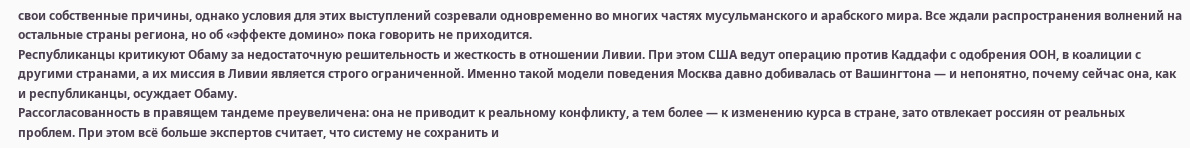свои собственные причины, однако условия для этих выступлений созревали одновременно во многих частях мусульманского и арабского мира. Все ждали распространения волнений на остальные страны региона, но об «эффекте домино» пока говорить не приходится.
Республиканцы критикуют Обаму за недостаточную решительность и жесткость в отношении Ливии. При этом США ведут операцию против Каддафи с одобрения ООН, в коалиции с другими странами, а их миссия в Ливии является строго ограниченной. Именно такой модели поведения Москва давно добивалась от Вашингтона — и непонятно, почему сейчас она, как и республиканцы, осуждает Обаму.
Рассогласованность в правящем тандеме преувеличена: она не приводит к реальному конфликту, а тем более — к изменению курса в стране, зато отвлекает россиян от реальных проблем. При этом всё больше экспертов считает, что систему не сохранить и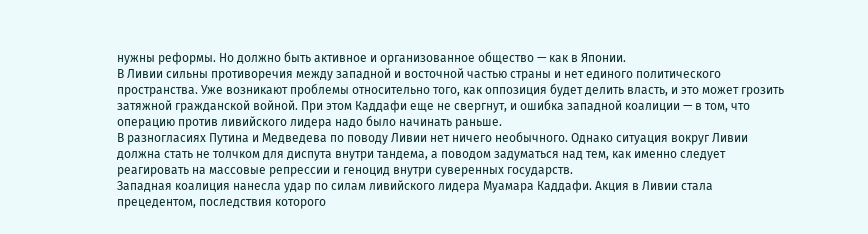нужны реформы. Но должно быть активное и организованное общество — как в Японии.
В Ливии сильны противоречия между западной и восточной частью страны и нет единого политического пространства. Уже возникают проблемы относительно того, как оппозиция будет делить власть, и это может грозить затяжной гражданской войной. При этом Каддафи еще не свергнут, и ошибка западной коалиции — в том, что операцию против ливийского лидера надо было начинать раньше.
В разногласиях Путина и Медведева по поводу Ливии нет ничего необычного. Однако ситуация вокруг Ливии должна стать не толчком для диспута внутри тандема, а поводом задуматься над тем, как именно следует реагировать на массовые репрессии и геноцид внутри суверенных государств.
Западная коалиция нанесла удар по силам ливийского лидера Муамара Каддафи. Акция в Ливии стала прецедентом, последствия которого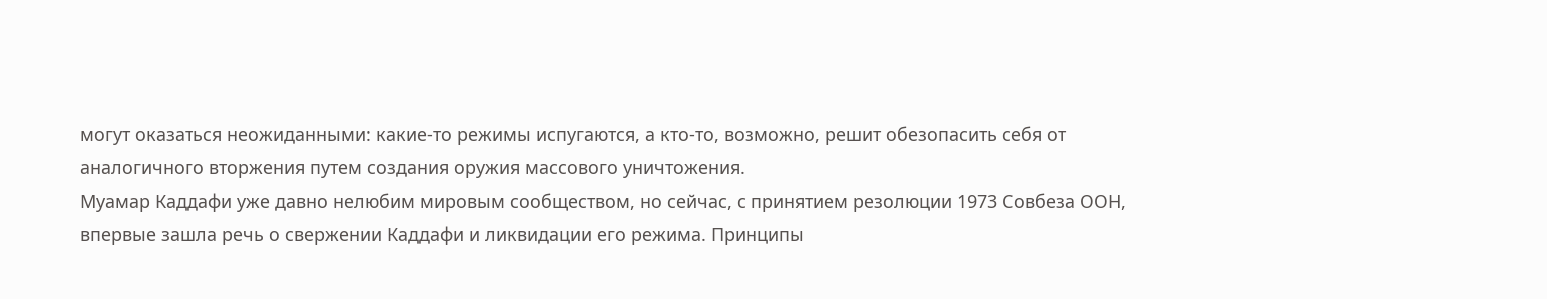могут оказаться неожиданными: какие-то режимы испугаются, а кто-то, возможно, решит обезопасить себя от аналогичного вторжения путем создания оружия массового уничтожения.
Муамар Каддафи уже давно нелюбим мировым сообществом, но сейчас, с принятием резолюции 1973 Совбеза ООН, впервые зашла речь о свержении Каддафи и ликвидации его режима. Принципы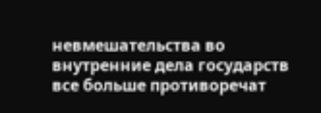невмешательства во внутренние дела государств все больше противоречат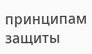принципам защиты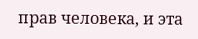прав человека, и эта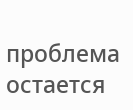проблема остается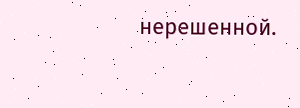нерешенной.